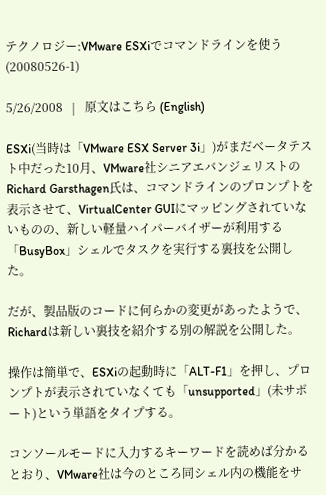テクノロジー:VMware ESXiでコマンドラインを使う (20080526-1)

5/26/2008   |   原文はこちら (English)

ESXi(当時は「VMware ESX Server 3i」)がまだベータテスト中だった10月、VMware社シニアエバンジェリストのRichard Garsthagen氏は、コマンドラインのプロンプトを表示させて、VirtualCenter GUIにマッピングされていないものの、新しい軽量ハイパーバイザーが利用する「BusyBox」シェルでタスクを実行する裏技を公開した。

だが、製品版のコードに何らかの変更があったようで、Richardは新しい裏技を紹介する別の解説を公開した。

操作は簡単で、ESXiの起動時に「ALT-F1」を押し、プロンプトが表示されていなくても「unsupported」(未サポート)という単語をタイプする。

コンソールモードに入力するキーワードを読めば分かるとおり、VMware社は今のところ同シェル内の機能をサ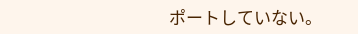ポートしていない。